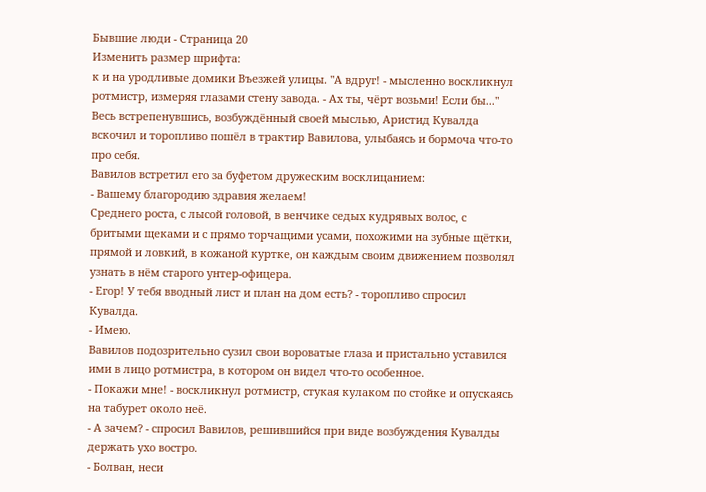Бывшие люди - Страница 20
Изменить размер шрифта:
к и на уродливые домики Въезжей улицы. "А вдруг! - мысленно воскликнул ротмистр, измеряя глазами стену завода. - Ах ты, чёрт возьми! Если бы..." Весь встрепенувшись, возбуждённый своей мыслью, Аристид Кувалда вскочил и торопливо пошёл в трактир Вавилова, улыбаясь и бормоча что-то про себя.
Вавилов встретил его за буфетом дружеским восклицанием:
- Вашему благородию здравия желаем!
Среднего роста, с лысой головой, в венчике седых кудрявых волос, с бритыми щеками и с прямо торчащими усами, похожими на зубные щётки, прямой и ловкий, в кожаной куртке, он каждым своим движением позволял узнать в нём старого унтер-офицера.
- Егор! У тебя вводный лист и план на дом есть? - торопливо спросил Кувалда.
- Имею.
Вавилов подозрительно сузил свои вороватые глаза и пристально уставился ими в лицо ротмистра, в котором он видел что-то особенное.
- Покажи мне! - воскликнул ротмистр, стукая кулаком по стойке и опускаясь на табурет около неё.
- А зачем? - спросил Вавилов, решившийся при виде возбуждения Кувалды держать ухо востро.
- Болван, неси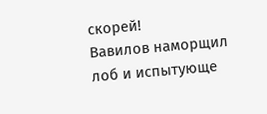скорей!
Вавилов наморщил лоб и испытующе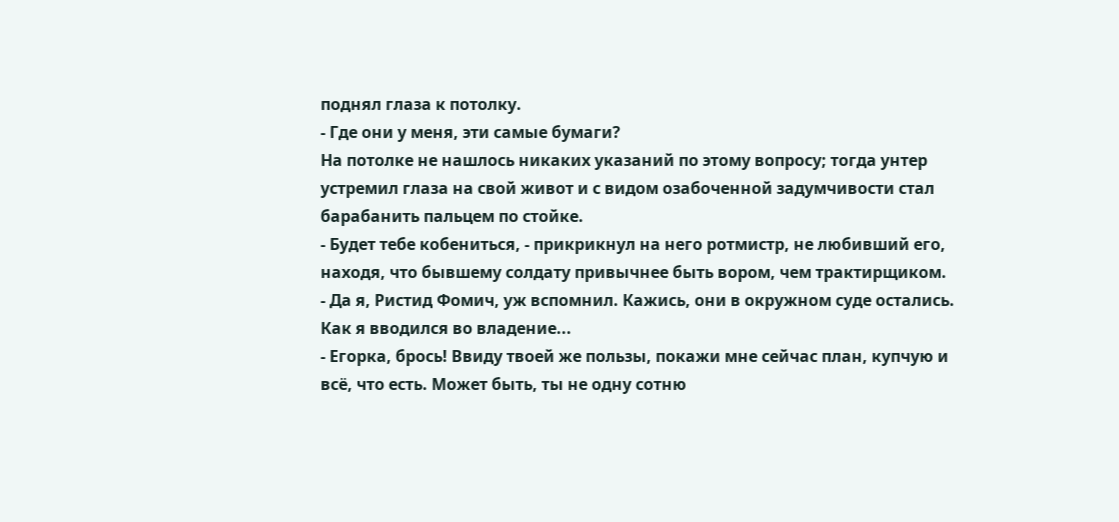поднял глаза к потолку.
- Где они у меня, эти самые бумаги?
На потолке не нашлось никаких указаний по этому вопросу; тогда унтер устремил глаза на свой живот и с видом озабоченной задумчивости стал барабанить пальцем по стойке.
- Будет тебе кобениться, - прикрикнул на него ротмистр, не любивший его, находя, что бывшему солдату привычнее быть вором, чем трактирщиком.
- Да я, Ристид Фомич, уж вспомнил. Кажись, они в окружном суде остались. Как я вводился во владение...
- Егорка, брось! Ввиду твоей же пользы, покажи мне сейчас план, купчую и всё, что есть. Может быть, ты не одну сотню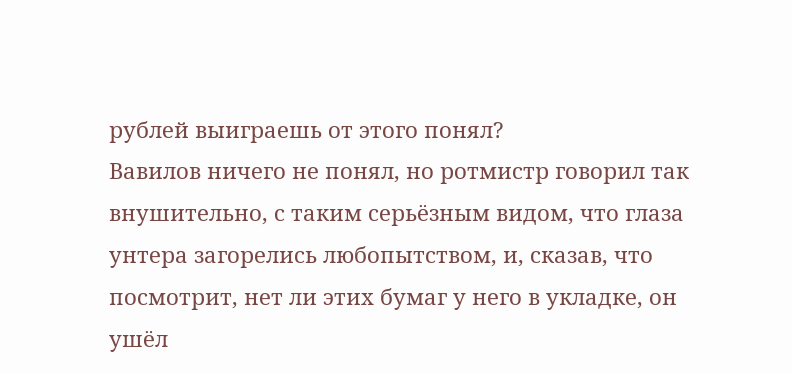рублей выиграешь от этого понял?
Вавилов ничего не понял, но ротмистр говорил так внушительно, с таким серьёзным видом, что глаза унтера загорелись любопытством, и, сказав, что посмотрит, нет ли этих бумаг у него в укладке, он ушёл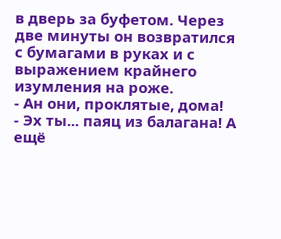в дверь за буфетом. Через две минуты он возвратился с бумагами в руках и с выражением крайнего изумления на роже.
- Ан они, проклятые, дома!
- Эх ты... паяц из балагана! А ещё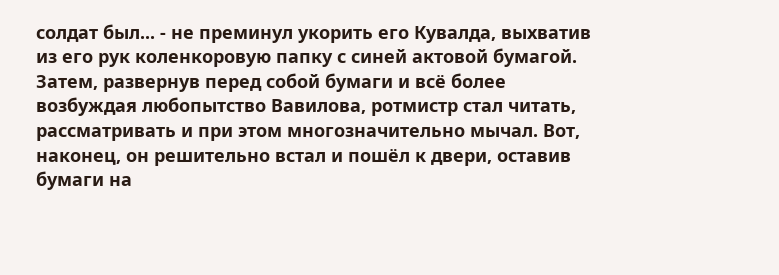солдат был... - не преминул укорить его Кувалда, выхватив из его рук коленкоровую папку с синей актовой бумагой. Затем, развернув перед собой бумаги и всё более возбуждая любопытство Вавилова, ротмистр стал читать, рассматривать и при этом многозначительно мычал. Вот, наконец, он решительно встал и пошёл к двери, оставив бумаги на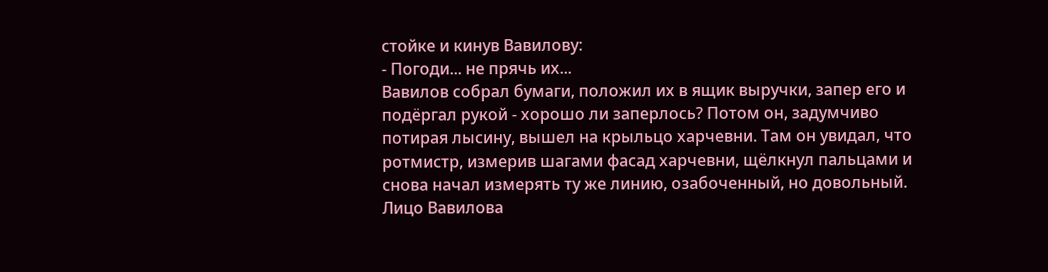стойке и кинув Вавилову:
- Погоди... не прячь их...
Вавилов собрал бумаги, положил их в ящик выручки, запер его и подёргал рукой - хорошо ли заперлось? Потом он, задумчиво потирая лысину, вышел на крыльцо харчевни. Там он увидал, что ротмистр, измерив шагами фасад харчевни, щёлкнул пальцами и снова начал измерять ту же линию, озабоченный, но довольный.
Лицо Вавилова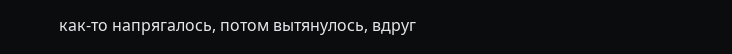как-то напрягалось, потом вытянулось, вдруг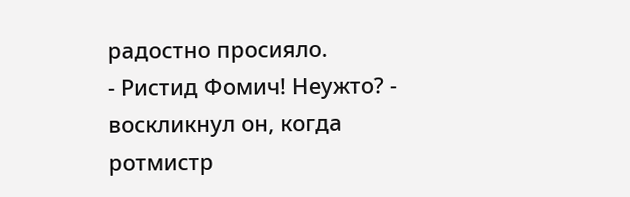радостно просияло.
- Ристид Фомич! Неужто? - воскликнул он, когда ротмистр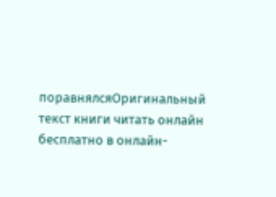поравнялсяОригинальный текст книги читать онлайн бесплатно в онлайн-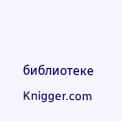библиотеке Knigger.com